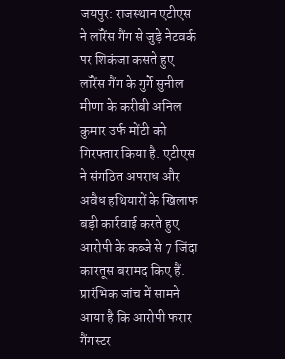जयपुर: राजस्थान एटीएस ने लॉरेंस गैंग से जुड़े नेटवर्क पर शिकंजा कसते हुए लॉरेंस गैंग के गुर्गे सुनील मीणा के करीबी अनिल कुमार उर्फ मोंटी को गिरफ्तार किया है. एटीएस ने संगठित अपराध और अवैध हथियारों के खिलाफ बड़ी कार्रवाई करते हुए आरोपी के कब्जे से 7 जिंदा कारतूस बरामद किए हैं. प्रारंभिक जांच में सामने आया है कि आरोपी फरार गैंगस्टर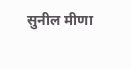सुनील मीणा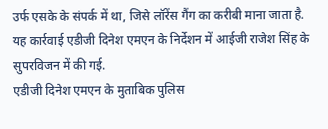उर्फ एसके के संपर्क में था, जिसे लॉरेंस गैंग का करीबी माना जाता है. यह कार्रवाई एडीजी दिनेश एमएन के निर्देशन में आईजी राजेश सिंह के सुपरविजन में की गई.
एडीजी दिनेश एमएन के मुताबिक पुलिस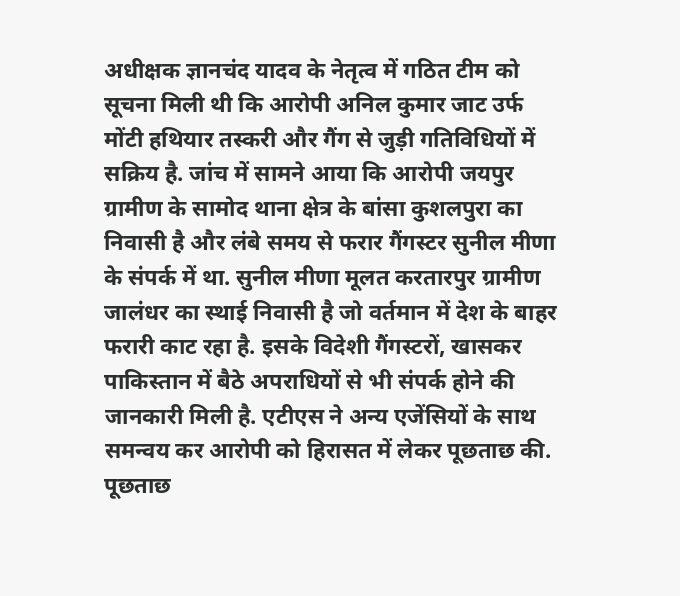अधीक्षक ज्ञानचंद यादव के नेतृत्व में गठित टीम को सूचना मिली थी कि आरोपी अनिल कुमार जाट उर्फ मोंटी हथियार तस्करी और गैंग से जुड़ी गतिविधियों में सक्रिय है. जांच में सामने आया कि आरोपी जयपुर ग्रामीण के सामोद थाना क्षेत्र के बांसा कुशलपुरा का निवासी है और लंबे समय से फरार गैंगस्टर सुनील मीणा के संपर्क में था. सुनील मीणा मूलत करतारपुर ग्रामीण जालंधर का स्थाई निवासी है जो वर्तमान में देश के बाहर फरारी काट रहा है. इसके विदेशी गैंगस्टरों, खासकर पाकिस्तान में बैठे अपराधियों से भी संपर्क होने की जानकारी मिली है. एटीएस ने अन्य एजेंसियों के साथ समन्वय कर आरोपी को हिरासत में लेकर पूछताछ की. पूछताछ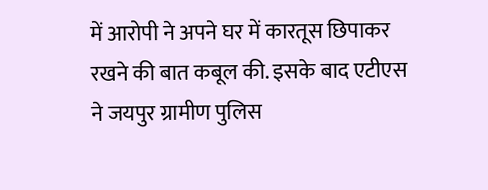में आरोपी ने अपने घर में कारतूस छिपाकर रखने की बात कबूल की. इसके बाद एटीएस ने जयपुर ग्रामीण पुलिस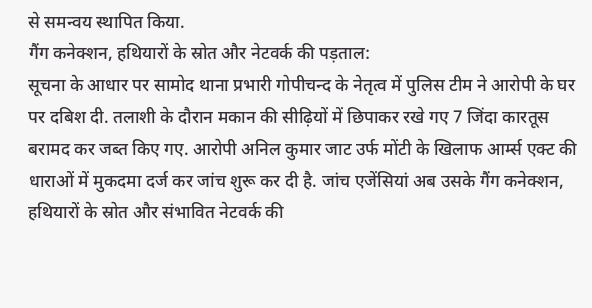से समन्वय स्थापित किया.
गैंग कनेक्शन, हथियारों के स्रोत और नेटवर्क की पड़ताल:
सूचना के आधार पर सामोद थाना प्रभारी गोपीचन्द के नेतृत्व में पुलिस टीम ने आरोपी के घर पर दबिश दी. तलाशी के दौरान मकान की सीढ़ियों में छिपाकर रखे गए 7 जिंदा कारतूस बरामद कर जब्त किए गए. आरोपी अनिल कुमार जाट उर्फ मोंटी के खिलाफ आर्म्स एक्ट की धाराओं में मुकदमा दर्ज कर जांच शुरू कर दी है. जांच एजेंसियां अब उसके गैंग कनेक्शन, हथियारों के स्रोत और संभावित नेटवर्क की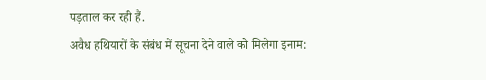पड़ताल कर रही हैं.
अवैध हथियारों के संबंध में सूचना देने वाले को मिलेगा इनाम: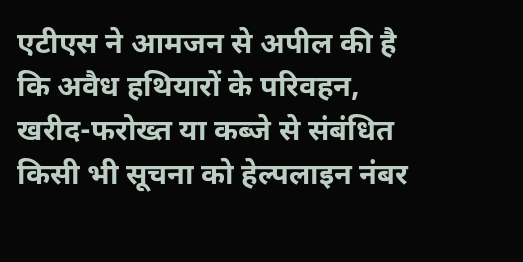एटीएस ने आमजन से अपील की है कि अवैध हथियारों के परिवहन, खरीद-फरोख्त या कब्जे से संबंधित किसी भी सूचना को हेल्पलाइन नंबर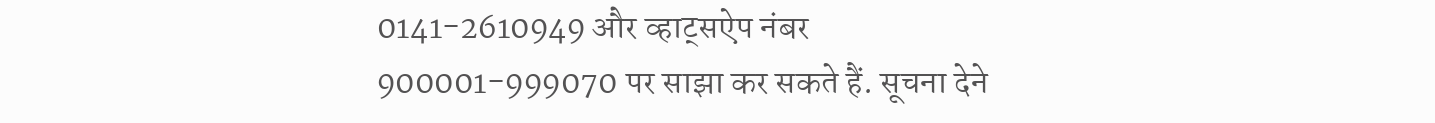0141-2610949 और व्हाट्सऐप नंबर 900001-999070 पर साझा कर सकते हैं. सूचना देने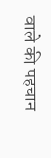वाले की पहचान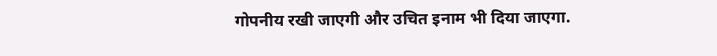गोपनीय रखी जाएगी और उचित इनाम भी दिया जाएगा.